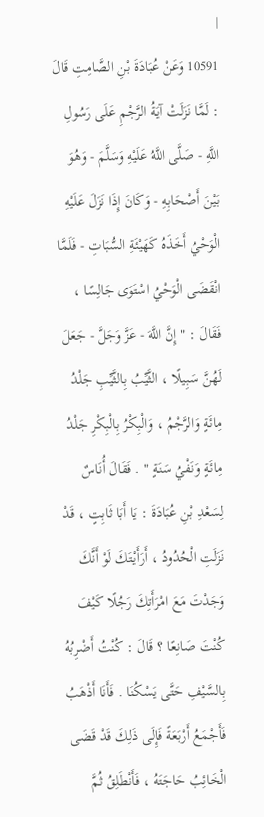|
10591 وَعَنْ عُبَادَةَ بْنِ الصَّامِتِ قَالَ : لَمَّا نَزَلَتْ آيَةُ الرَّجْمِ عَلَى رَسُولِ اللَّهِ - صَلَّى اللَّهُ عَلَيْهِ وَسَلَّمَ - وَهُوَ بَيْنَ أَصْحَابِهِ - وَكَانَ إِذَا نَزَلَ عَلَيْهِ الْوَحْيُ أَخَذَهُ كَهَيْئَةِ السُّبَاتِ - فَلَمَّا انْقَضَى الْوَحْيُ اسْتَوَى جَالِسًا ، فَقَالَ : " إِنَّ اللَّهَ - عَزَّ وَجَلَّ - جَعَلَ لَهُنَّ سَبِيلًا ، الثَّيِّبُ بِالثَّيِّبِ جَلْدُ مِائَةٍ وَالرَّجْمُ ، وَالْبِكْرُ بِالْبِكْرِ جَلْدُ مِائَةٍ وَنَفْيُ سَنَةٍ " . فَقَالَ أُنَاسٌ لِسَعْدِ بْنِ عُبَادَةَ : يَا أَبَا ثَابِتٍ ، قَدْ نَزَلَتِ الْحُدُودُ ، أَرَأَيْتَكَ لَوْ أَنَّكَ وَجَدْتَ مَعَ امْرَأَتِكَ رَجُلًا كَيْفَ كُنْتَ صَانِعًا ؟ قَالَ : كُنْتُ أَضْرِبُهُ بِالسَّيْفِ حَتَّى يَسْكُنَا . فَأَنَا أَذْهَبُ فَأَجْمَعُ أَرْبَعَةً فَإِلَى ذَلِكَ قَدْ قَضَى الْخَائِبُ حَاجَتَهُ ، فَأَنْطَلِقُ ثُمَّ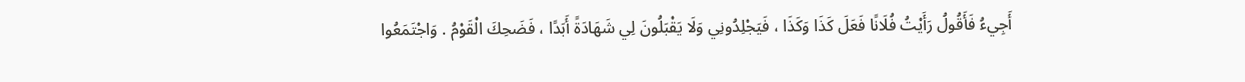أَجِيءُ فَأَقُولُ رَأَيْتُ فُلَانًا فَعَلَ كَذَا وَكَذَا ، فَيَجْلِدُونِي وَلَا يَقْبَلُونَ لِي شَهَادَةً أَبَدًا ، فَضَحِكَ الْقَوْمُ . وَاجْتَمَعُوا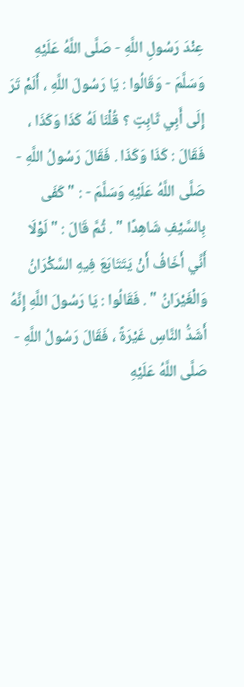عِنْدَ رَسُولِ اللَّهِ - صَلَّى اللَّهُ عَلَيْهِ وَسَلَّمَ - وَقَالُوا : يَا رَسُولَ اللَّهِ ، أَلَمْ تَرَ إِلَى أَبِي ثَابِتٍ ؟ قُلْنَا لَهُ كَذَا وَكَذَا ، فَقَالَ : كَذَا وَكَذَا . فَقَالَ رَسُولُ اللَّهِ - صَلَّى اللَّهُ عَلَيْهِ وَسَلَّمَ - : " كَفَى بِالسَّيْفِ شَاهِدًا " . ثُمَّ قَالَ : " لَوْلَا أَنِّي أَخَافُ أَنْ يَتَتَابَعَ فِيهِ السَّكْرَانُ وَالْغَيْرَانُ " . فَقَالُوا : يَا رَسُولَ اللَّهِ إِنَّهُ أَشَدُّ النَّاسِ غَيْرَةً ، فَقَالَ رَسُولُ اللَّهِ - صَلَّى اللَّهُ عَلَيْهِ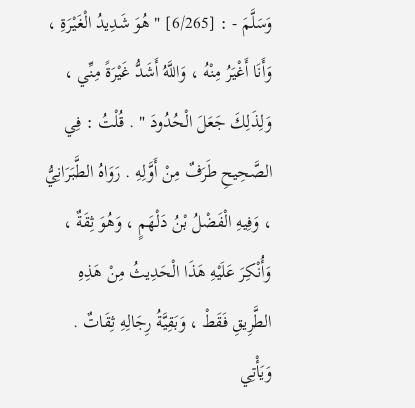وَسَلَّمَ - : [6/265] " هُوَ شَدِيدُ الْغَيْرَةِ ، وَأَنَا أَغْيَرُ مِنْهُ ، وَاللَّهُ أَشَدُّ غَيْرَةً مِنِّي ، وَلِذَلِكَ جَعَلَ الْحُدُودَ " . قُلْتُ : فِي الصَّحِيحِ طَرَفٌ مِنْ أَوَّلِهِ . رَوَاهُ الطَّبَرَانِيُّ ، وَفِيهِ الْفَضْلُ بْنُ دَلْهَمٍ ، وَهُوَ ثِقَةٌ ، وَأُنْكِرَ عَلَيْهِ هَذَا الْحَدِيثُ مِنْ هَذِهِ الطَّرِيقِ فَقَطْ ، وَبَقِيَّةُ رِجَالِهِ ثِقَاتٌ . وَيَأْتِي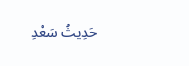حَدِيثُ سَعْدِ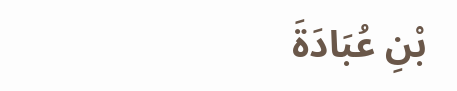بْنِ عُبَادَةَ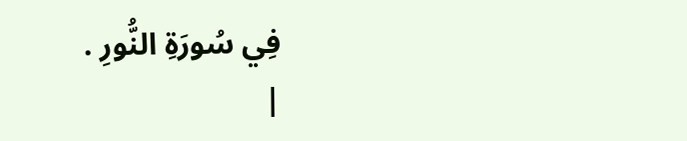فِي سُورَةِ النُّورِ .
|